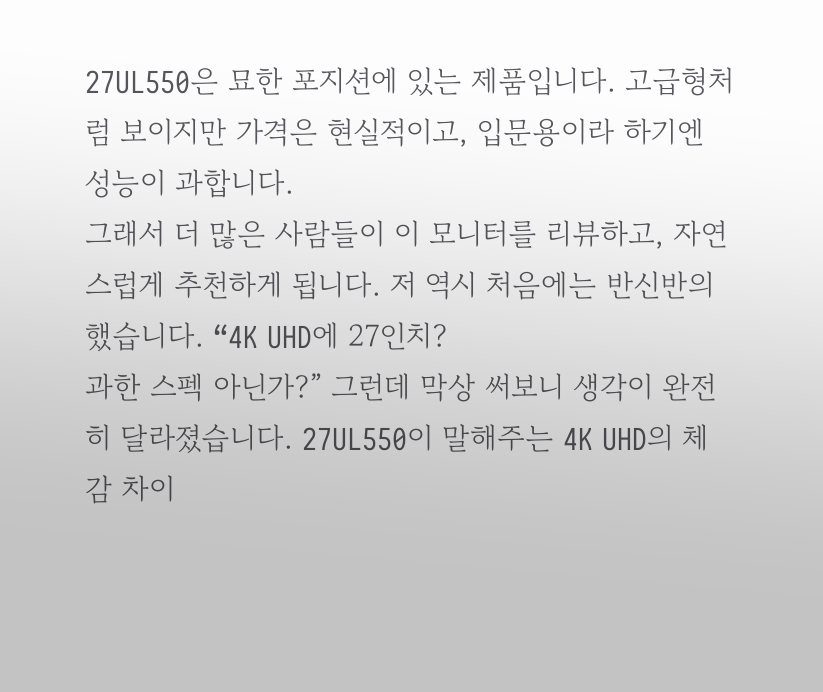27UL550은 묘한 포지션에 있는 제품입니다. 고급형처럼 보이지만 가격은 현실적이고, 입문용이라 하기엔 성능이 과합니다.
그래서 더 많은 사람들이 이 모니터를 리뷰하고, 자연스럽게 추천하게 됩니다. 저 역시 처음에는 반신반의했습니다. “4K UHD에 27인치?
과한 스펙 아닌가?” 그런데 막상 써보니 생각이 완전히 달라졌습니다. 27UL550이 말해주는 4K UHD의 체감 차이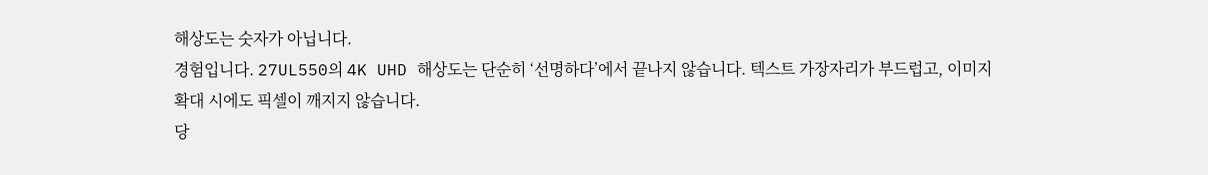해상도는 숫자가 아닙니다.
경험입니다. 27UL550의 4K UHD 해상도는 단순히 ‘선명하다’에서 끝나지 않습니다. 텍스트 가장자리가 부드럽고, 이미지 확대 시에도 픽셀이 깨지지 않습니다.
당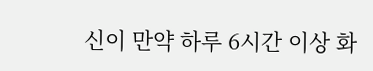신이 만약 하루 6시간 이상 화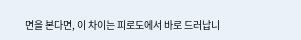면을 본다면, 이 차이는 피로도에서 바로 드러납니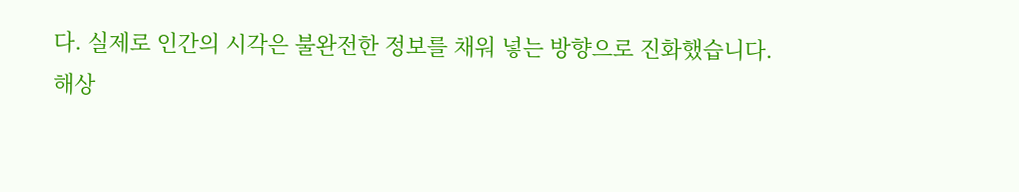다. 실제로 인간의 시각은 불완전한 정보를 채워 넣는 방향으로 진화했습니다.
해상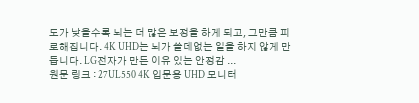도가 낮을수록 뇌는 더 많은 보정을 하게 되고, 그만큼 피로해집니다. 4K UHD는 뇌가 쓸데없는 일을 하지 않게 만듭니다. LG전자가 만든 이유 있는 안정감 ...
원문 링크 : 27UL550 4K 입문용 UHD 모니터